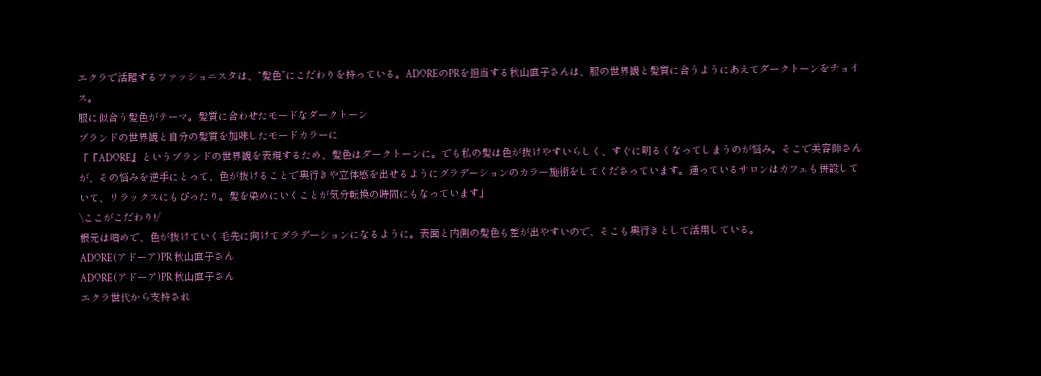エクラで活躍するファッショニスタは、“髪色”にこだわりを持っている。ADOREのPRを担当する秋山直子さんは、服の世界観と髪質に合うようにあえてダークトーンをチョイス。
服に似合う髪色がテーマ。髪質に合わせたモードなダークトーン
ブランドの世界観と自分の髪質を加味したモードカラーに
「『ADORE』というブランドの世界観を表現するため、髪色はダークトーンに。でも私の髪は色が抜けやすいらしく、すぐに明るくなってしまうのが悩み。そこで美容師さんが、その悩みを逆手にとって、色が抜けることで奥行きや立体感を出せるようにグラデーションのカラー施術をしてくださっています。通っているサロンはカフェも併設していて、リラックスにもぴったり。髪を染めにいくことが気分転換の時間にもなっています」
\ここがこだわり!/
根元は暗めで、色が抜けていく毛先に向けてグラデーションになるように。表面と内側の髪色も差が出やすいので、そこも奥行きとして活用している。
ADORE(アドーア)PR 秋山直子さん
ADORE(アドーア)PR 秋山直子さん
エクラ世代から支持され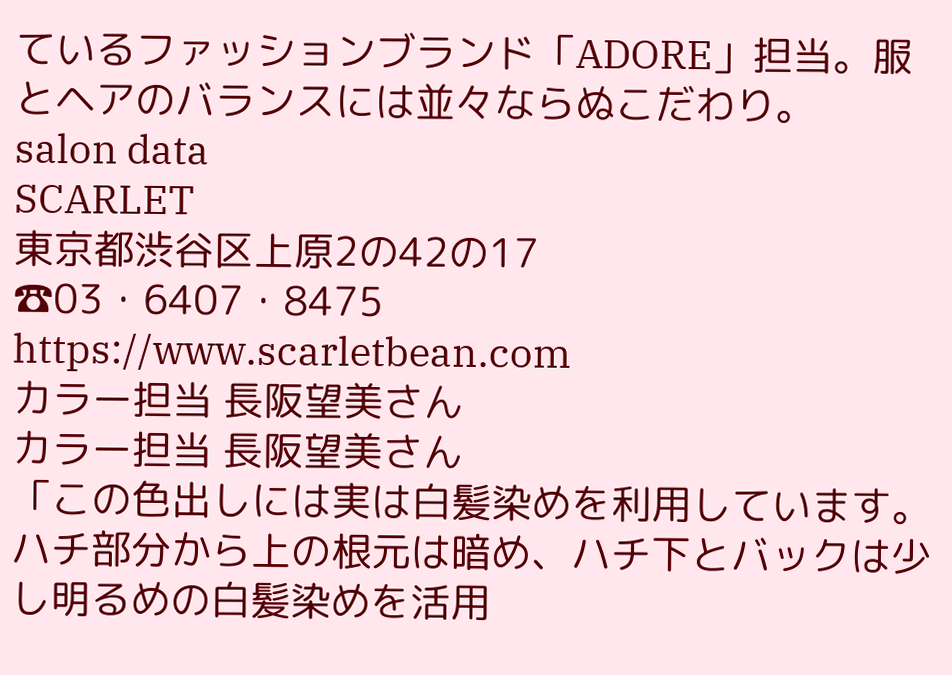ているファッションブランド「ADORE」担当。服とヘアのバランスには並々ならぬこだわり。
salon data
SCARLET
東京都渋谷区上原2の42の17
☎03・6407・8475
https://www.scarletbean.com
カラー担当 長阪望美さん
カラー担当 長阪望美さん
「この色出しには実は白髪染めを利用しています。ハチ部分から上の根元は暗め、ハチ下とバックは少し明るめの白髪染めを活用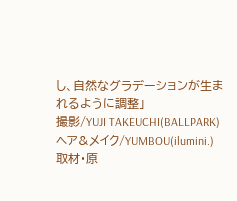し、自然なグラデーションが生まれるように調整」
撮影/YUJI TAKEUCHI(BALLPARK) ヘア&メイク/YUMBOU(ilumini.) 取材・原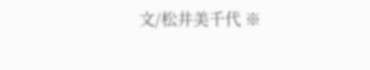文/松井美千代 ※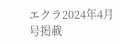エクラ2024年4月号掲載